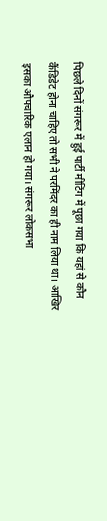पिछले दिनों संगरूर में हुई पार्टी मीटिंग में पूछा गया कि यहां से कौन कैंडिडेट होना चाहिए तो सभी ने परमिंदर का ही नाम लिया था। आखिर इसका औपचारिक एलान हो गया। संगरूर लोकसभा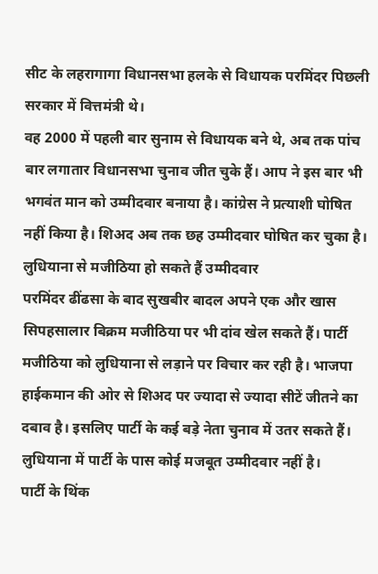सीट के लहरागागा विधानसभा हलके से विधायक परमिंदर पिछली सरकार में वित्तमंत्री थे।
वह 2000 में पहली बार सुनाम से विधायक बने थे, अब तक पांच बार लगातार विधानसभा चुनाव जीत चुके हैं। आप ने इस बार भी भगवंत मान को उम्मीदवार बनाया है। कांग्रेस ने प्रत्याशी घोषित नहीं किया है। शिअद अब तक छह उम्मीदवार घोषित कर चुका है।
लुधियाना से मजीठिया हो सकते हैं उम्मीदवार
परमिंदर ढींढसा के बाद सुखबीर बादल अपने एक और खास सिपहसालार बिक्रम मजीठिया पर भी दांव खेल सकते हैं। पार्टी मजीठिया को लुधियाना से लड़ाने पर विचार कर रही है। भाजपा हाईकमान की ओर से शिअद पर ज्यादा से ज्यादा सीटें जीतने का दबाव है। इसलिए पार्टी के कई बड़े नेता चुनाव में उतर सकते हैं। लुधियाना में पार्टी के पास कोई मजबूत उम्मीदवार नहीं है।
पार्टी के थिंक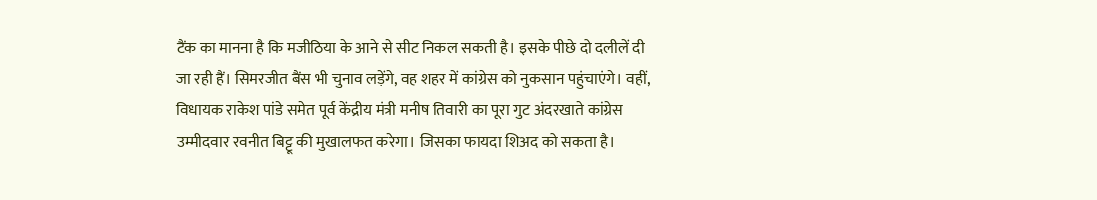टैंक का मानना है कि मजीठिया के आने से सीट निकल सकती है। इसके पीछे दो दलीलें दी जा रही हैं। सिमरजीत बैंस भी चुनाव लड़ेंगे, वह शहर में कांग्रेस को नुकसान पहुंचाएंगे। वहीं, विधायक राकेश पांडे समेत पूर्व केंद्रीय मंत्री मनीष तिवारी का पूरा गुट अंदरखाते कांग्रेस उम्मीदवार रवनीत बिट्टू की मुखालफत करेगा। जिसका फायदा शिअद को सकता है।